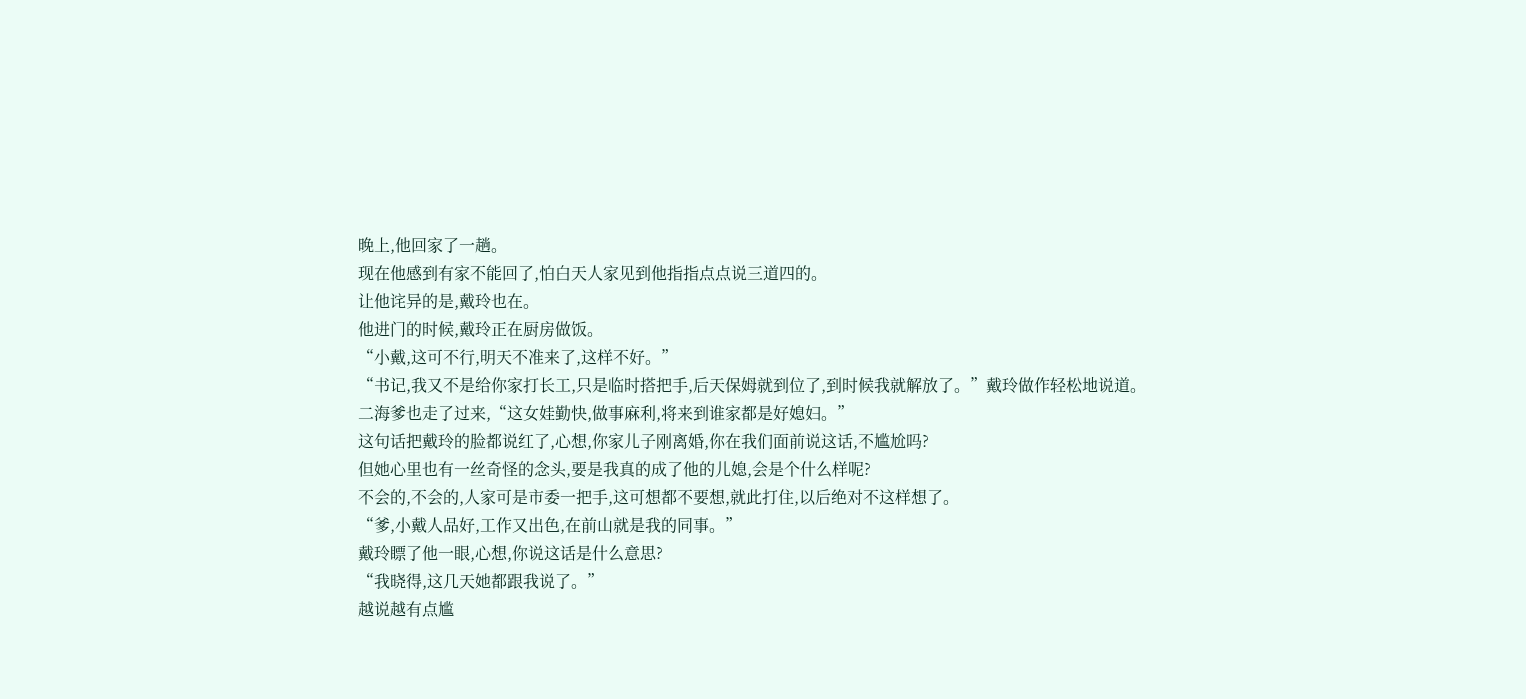晚上,他回家了一趟。
现在他感到有家不能回了,怕白天人家见到他指指点点说三道四的。
让他诧异的是,戴玲也在。
他进门的时候,戴玲正在厨房做饭。
“小戴,这可不行,明天不准来了,这样不好。”
“书记,我又不是给你家打长工,只是临时搭把手,后天保姆就到位了,到时候我就解放了。”戴玲做作轻松地说道。
二海爹也走了过来,“这女娃勤快,做事麻利,将来到谁家都是好媳妇。”
这句话把戴玲的脸都说红了,心想,你家儿子刚离婚,你在我们面前说这话,不尴尬吗?
但她心里也有一丝奇怪的念头,要是我真的成了他的儿媳,会是个什么样呢?
不会的,不会的,人家可是市委一把手,这可想都不要想,就此打住,以后绝对不这样想了。
“爹,小戴人品好,工作又出色,在前山就是我的同事。”
戴玲瞟了他一眼,心想,你说这话是什么意思?
“我晓得,这几天她都跟我说了。”
越说越有点尴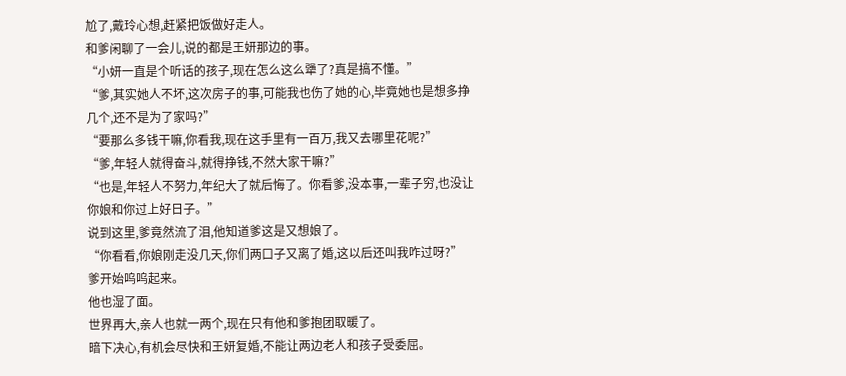尬了,戴玲心想,赶紧把饭做好走人。
和爹闲聊了一会儿,说的都是王妍那边的事。
“小妍一直是个听话的孩子,现在怎么这么犟了?真是搞不懂。”
“爹,其实她人不坏,这次房子的事,可能我也伤了她的心,毕竟她也是想多挣几个,还不是为了家吗?”
“要那么多钱干嘛,你看我,现在这手里有一百万,我又去哪里花呢?”
“爹,年轻人就得奋斗,就得挣钱,不然大家干嘛?”
“也是,年轻人不努力,年纪大了就后悔了。你看爹,没本事,一辈子穷,也没让你娘和你过上好日子。”
说到这里,爹竟然流了泪,他知道爹这是又想娘了。
“你看看,你娘刚走没几天,你们两口子又离了婚,这以后还叫我咋过呀?”
爹开始呜呜起来。
他也湿了面。
世界再大,亲人也就一两个,现在只有他和爹抱团取暖了。
暗下决心,有机会尽快和王妍复婚,不能让两边老人和孩子受委屈。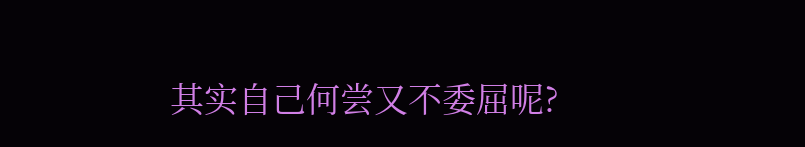其实自己何尝又不委屈呢?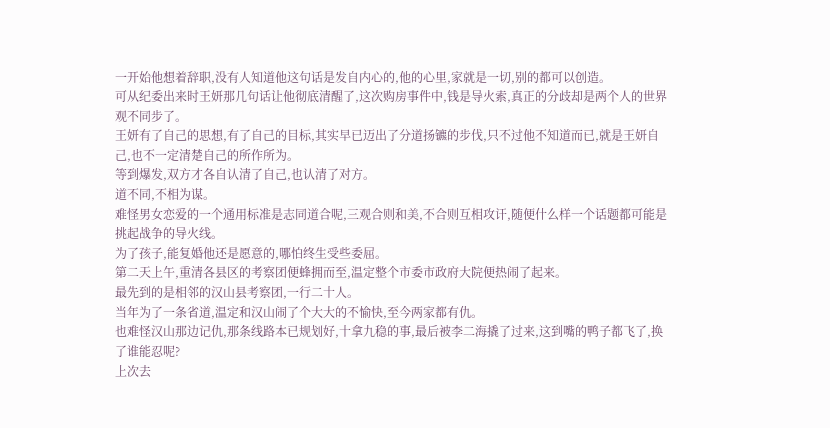一开始他想着辞职,没有人知道他这句话是发自内心的,他的心里,家就是一切,别的都可以创造。
可从纪委出来时王妍那几句话让他彻底清醒了,这次购房事件中,钱是导火索,真正的分歧却是两个人的世界观不同步了。
王妍有了自己的思想,有了自己的目标,其实早已迈出了分道扬镳的步伐,只不过他不知道而已,就是王妍自己,也不一定清楚自己的所作所为。
等到爆发,双方才各自认清了自己,也认清了对方。
道不同,不相为谋。
难怪男女恋爱的一个通用标准是志同道合呢,三观合则和美,不合则互相攻讦,随便什么样一个话题都可能是挑起战争的导火线。
为了孩子,能复婚他还是愿意的,哪怕终生受些委屈。
第二天上午,重清各县区的考察团便蜂拥而至,温定整个市委市政府大院便热闹了起来。
最先到的是相邻的汉山县考察团,一行二十人。
当年为了一条省道,温定和汉山闹了个大大的不愉快,至今两家都有仇。
也难怪汉山那边记仇,那条线路本已规划好,十拿九稳的事,最后被李二海撬了过来,这到嘴的鸭子都飞了,换了谁能忍呢?
上次去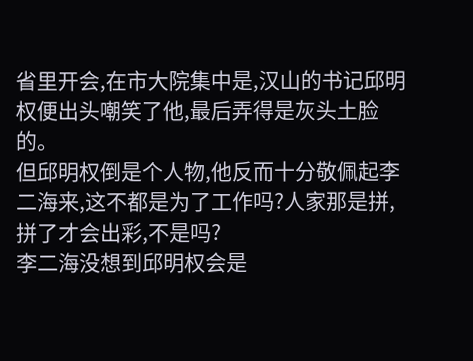省里开会,在市大院集中是,汉山的书记邱明权便出头嘲笑了他,最后弄得是灰头土脸的。
但邱明权倒是个人物,他反而十分敬佩起李二海来,这不都是为了工作吗?人家那是拼,拼了才会出彩,不是吗?
李二海没想到邱明权会是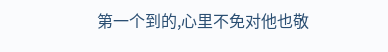第一个到的,心里不免对他也敬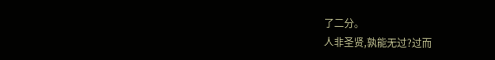了二分。
人非圣贤,孰能无过?过而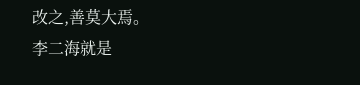改之,善莫大焉。
李二海就是